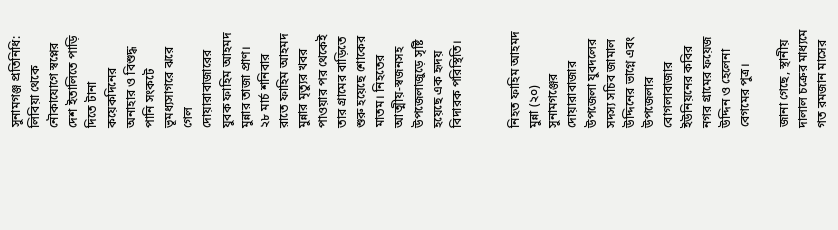সুনামগঞ্জ প্রতিনিধি: লিবিয়া থেকে নৌকাযোগে স্বপ্নের দেশ ইতালিতে পাড়ি দিতে টানা কয়েকদিনের অনাহার ও বিশুদ্ধ পানি সংকটে ভূমধ্যসাগরে ঝরে গেল দোয়ারাবাজারের যুবক ফাহিম আহমদ মুন্নার তাজা প্রাণ।
২৮ মার্চ শনিবার রাতে ফাহিম আহমদ মুন্নার মৃত্যুর খবর পাওয়ার পর থেকেই তার গ্রামের বাড়িতে শুরু হয়েছে শোকের মাতম। নিহতের আত্মীয়-স্বজনসহ উপজেলাজুড়ে সৃষ্টি হয়েছে এক হৃদয় বিদারক পরিস্থিতি।


নিহত ফাহিম আহমদ মুন্না (২০) সুনামগঞ্জের দোয়ারাবাজার উপজেলা যুবদলের সদস্য সচিব জামাল উদ্দিনের ভাগ্নে এবং উপজেলার বোগলাবাজার ইউনিয়নের কবির নগর গ্রামের ফয়েজ উদ্দিন ও হেলেনা বেগমের পুত্র।

জানা গেছে, স্থানীয় দালাল চক্রের মাধ্যমে গত রমজান মাসের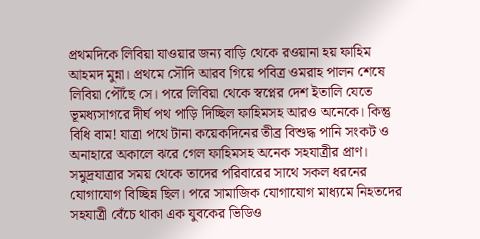প্রথমদিকে লিবিয়া যাওয়ার জন্য বাড়ি থেকে রওয়ানা হয় ফাহিম আহমদ মুন্না। প্রথমে সৌদি আরব গিয়ে পবিত্র ওমরাহ পালন শেষে লিবিয়া পৌঁছে সে। পরে লিবিয়া থেকে স্বপ্নের দেশ ইতালি যেতে ভূমধ্যসাগরে দীর্ঘ পথ পাড়ি দিচ্ছিল ফাহিমসহ আরও অনেকে। কিন্তু বিধি বাম! যাত্রা পথে টানা কয়েকদিনের তীব্র বিশুদ্ধ পানি সংকট ও অনাহারে অকালে ঝরে গেল ফাহিমসহ অনেক সহযাত্রীর প্রাণ।
সমুদ্রযাত্রার সময় থেকে তাদের পরিবারের সাথে সকল ধরনের যোগাযোগ বিচ্ছিন্ন ছিল। পরে সামাজিক যোগাযোগ মাধ্যমে নিহতদের সহযাত্রী বেঁচে থাকা এক যুবকের ভিডিও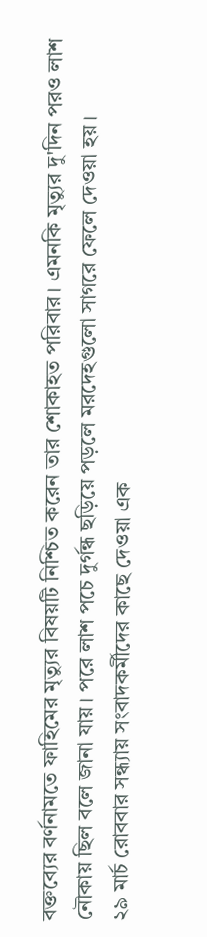বক্তব্যের বর্ণনামতে ফাহিমের মৃত্যুর বিষয়টি নিশ্চিত করেন তার শোকাহত পরিবার। এমনকি মৃত্যুর দু'দিন পরও লাশ নৌকায় ছিল বলে জানা যায়। পরে লাশ পচে দুর্গন্ধ ছড়িয়ে পড়লে মরদেহগুলো সাগরে ফেলে দেওয়া হয়।
২৯ মার্চ রোববার সন্ধ্যায় সংবাদকর্মীদের কাছে দেওয়া এক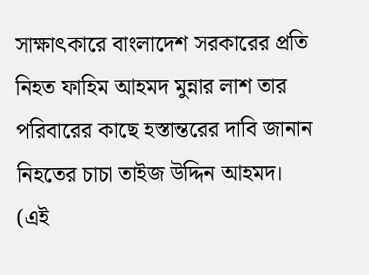সাক্ষাৎকারে বাংলাদেশ সরকারের প্রতি নিহত ফাহিম আহমদ মুন্নার লাশ তার পরিবারের কাছে হস্তান্তরের দাবি জানান নিহতের চাচা তাইজ উদ্দিন আহমদ।
(এই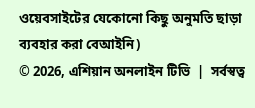ওয়েবসাইটের যেকোনো কিছু অনুমতি ছাড়া ব্যবহার করা বেআইনি)
© 2026, এশিয়ান অনলাইন টিভি  |  সর্বস্বত্ব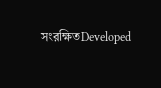সংরক্ষিতDeveloped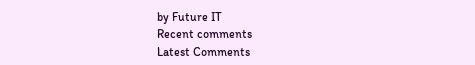by Future IT
Recent comments
Latest Comments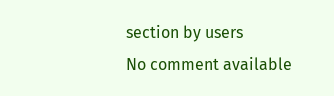section by users
No comment available